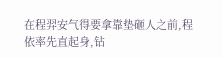在程羿安气得要拿靠垫砸人之前,程依率先直起身,钻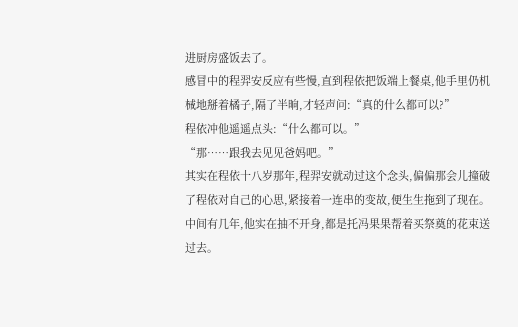进厨房盛饭去了。
感冒中的程羿安反应有些慢,直到程依把饭端上餐桌,他手里仍机械地掰着橘子,隔了半晌,才轻声问:“真的什么都可以?”
程依冲他遥遥点头:“什么都可以。”
“那……跟我去见见爸妈吧。”
其实在程依十八岁那年,程羿安就动过这个念头,偏偏那会儿撞破了程依对自己的心思,紧接着一连串的变故,便生生拖到了现在。
中间有几年,他实在抽不开身,都是托冯果果帮着买祭奠的花束送过去。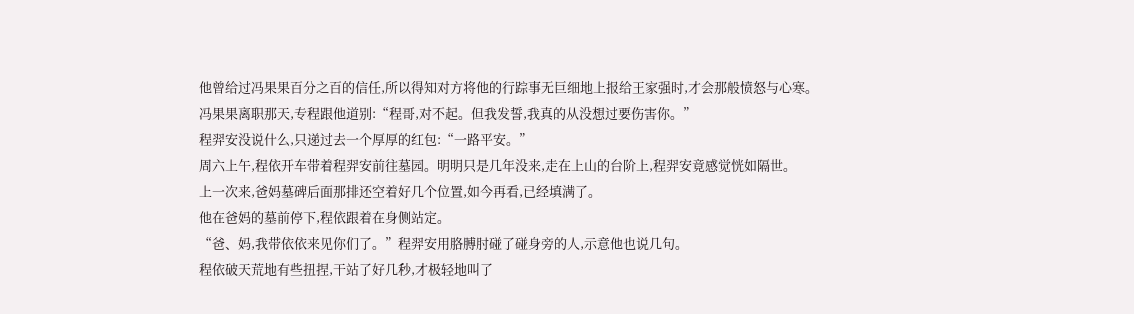他曾给过冯果果百分之百的信任,所以得知对方将他的行踪事无巨细地上报给王家强时,才会那般愤怒与心寒。
冯果果离职那天,专程跟他道别:“程哥,对不起。但我发誓,我真的从没想过要伤害你。”
程羿安没说什么,只递过去一个厚厚的红包:“一路平安。”
周六上午,程依开车带着程羿安前往墓园。明明只是几年没来,走在上山的台阶上,程羿安竟感觉恍如隔世。
上一次来,爸妈墓碑后面那排还空着好几个位置,如今再看,已经填满了。
他在爸妈的墓前停下,程依跟着在身侧站定。
“爸、妈,我带依依来见你们了。”程羿安用胳膊肘碰了碰身旁的人,示意他也说几句。
程依破天荒地有些扭捏,干站了好几秒,才极轻地叫了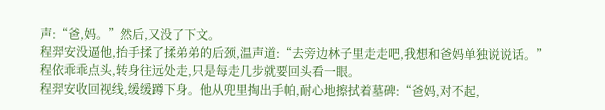声:“爸,妈。”然后,又没了下文。
程羿安没逼他,抬手揉了揉弟弟的后颈,温声道:“去旁边林子里走走吧,我想和爸妈单独说说话。”
程依乖乖点头,转身往远处走,只是每走几步就要回头看一眼。
程羿安收回视线,缓缓蹲下身。他从兜里掏出手帕,耐心地擦拭着墓碑:“爸妈,对不起,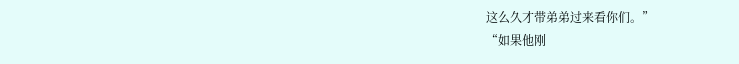这么久才带弟弟过来看你们。”
“如果他刚